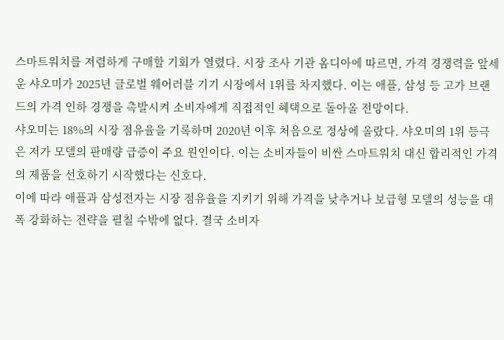스마트워치를 저렴하게 구매할 기회가 열렸다. 시장 조사 기관 옴디아에 따르면, 가격 경쟁력을 앞세운 샤오미가 2025년 글로벌 웨어러블 기기 시장에서 1위를 차지했다. 이는 애플, 삼성 등 고가 브랜드의 가격 인하 경쟁을 촉발시켜 소비자에게 직접적인 혜택으로 돌아올 전망이다.
샤오미는 18%의 시장 점유율을 기록하며 2020년 이후 처음으로 정상에 올랐다. 샤오미의 1위 등극은 저가 모델의 판매량 급증이 주요 원인이다. 이는 소비자들이 비싼 스마트워치 대신 합리적인 가격의 제품을 선호하기 시작했다는 신호다.
이에 따라 애플과 삼성전자는 시장 점유율을 지키기 위해 가격을 낮추거나 보급형 모델의 성능을 대폭 강화하는 전략을 펼칠 수밖에 없다. 결국 소비자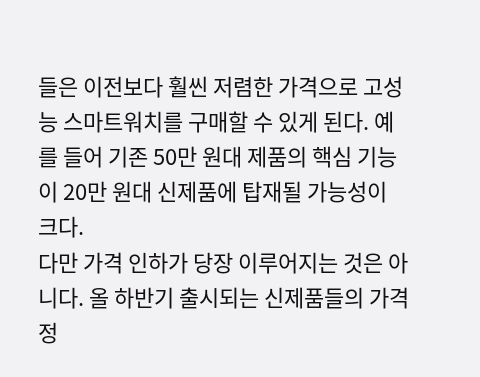들은 이전보다 훨씬 저렴한 가격으로 고성능 스마트워치를 구매할 수 있게 된다. 예를 들어 기존 50만 원대 제품의 핵심 기능이 20만 원대 신제품에 탑재될 가능성이 크다.
다만 가격 인하가 당장 이루어지는 것은 아니다. 올 하반기 출시되는 신제품들의 가격 정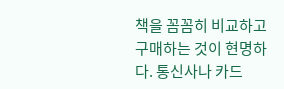책을 꼼꼼히 비교하고 구매하는 것이 현명하다. 통신사나 카드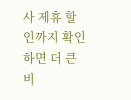사 제휴 할인까지 확인하면 더 큰 비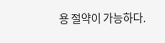용 절약이 가능하다.